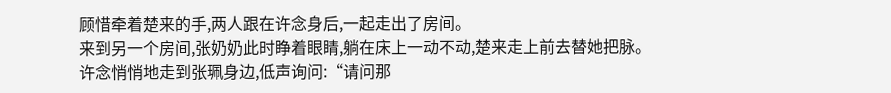顾惜牵着楚来的手,两人跟在许念身后,一起走出了房间。
来到另一个房间,张奶奶此时睁着眼睛,躺在床上一动不动,楚来走上前去替她把脉。
许念悄悄地走到张珮身边,低声询问:“请问那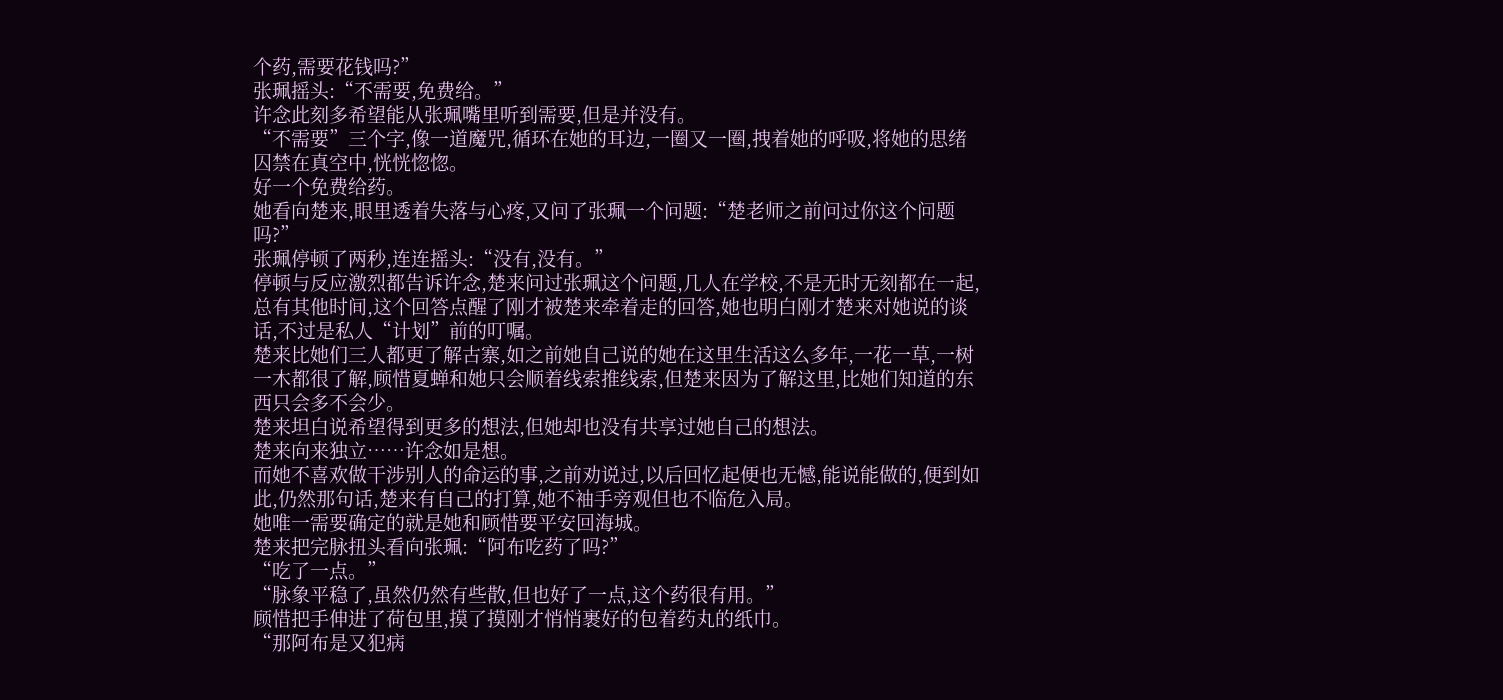个药,需要花钱吗?”
张珮摇头:“不需要,免费给。”
许念此刻多希望能从张珮嘴里听到需要,但是并没有。
“不需要”三个字,像一道魔咒,循环在她的耳边,一圈又一圈,拽着她的呼吸,将她的思绪囚禁在真空中,恍恍惚惚。
好一个免费给药。
她看向楚来,眼里透着失落与心疼,又问了张珮一个问题:“楚老师之前问过你这个问题吗?”
张珮停顿了两秒,连连摇头:“没有,没有。”
停顿与反应激烈都告诉许念,楚来问过张珮这个问题,几人在学校,不是无时无刻都在一起,总有其他时间,这个回答点醒了刚才被楚来牵着走的回答,她也明白刚才楚来对她说的谈话,不过是私人“计划”前的叮嘱。
楚来比她们三人都更了解古寨,如之前她自己说的她在这里生活这么多年,一花一草,一树一木都很了解,顾惜夏蝉和她只会顺着线索推线索,但楚来因为了解这里,比她们知道的东西只会多不会少。
楚来坦白说希望得到更多的想法,但她却也没有共享过她自己的想法。
楚来向来独立……许念如是想。
而她不喜欢做干涉别人的命运的事,之前劝说过,以后回忆起便也无憾,能说能做的,便到如此,仍然那句话,楚来有自己的打算,她不袖手旁观但也不临危入局。
她唯一需要确定的就是她和顾惜要平安回海城。
楚来把完脉扭头看向张珮:“阿布吃药了吗?”
“吃了一点。”
“脉象平稳了,虽然仍然有些散,但也好了一点,这个药很有用。”
顾惜把手伸进了荷包里,摸了摸刚才悄悄裹好的包着药丸的纸巾。
“那阿布是又犯病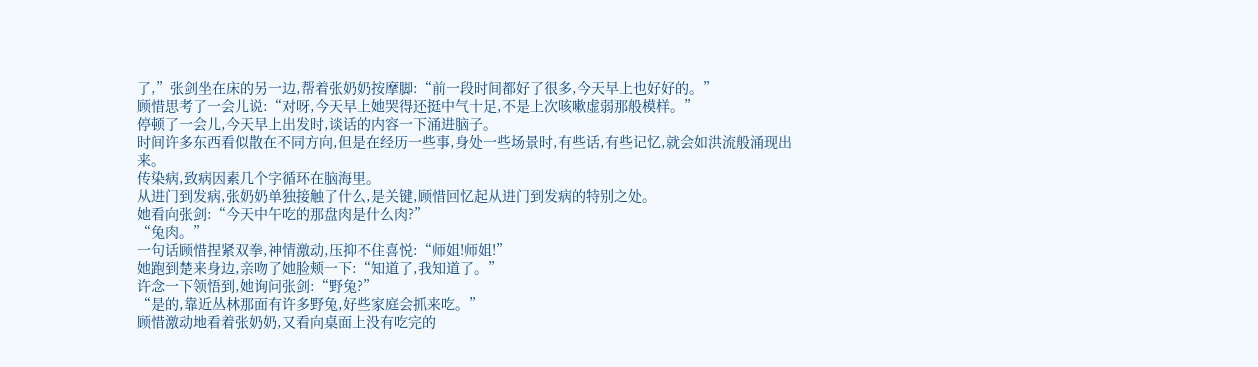了,”张剑坐在床的另一边,帮着张奶奶按摩脚:“前一段时间都好了很多,今天早上也好好的。”
顾惜思考了一会儿说:“对呀,今天早上她哭得还挺中气十足,不是上次咳嗽虚弱那般模样。”
停顿了一会儿,今天早上出发时,谈话的内容一下涌进脑子。
时间许多东西看似散在不同方向,但是在经历一些事,身处一些场景时,有些话,有些记忆,就会如洪流般涌现出来。
传染病,致病因素几个字循环在脑海里。
从进门到发病,张奶奶单独接触了什么,是关键,顾惜回忆起从进门到发病的特别之处。
她看向张剑:“今天中午吃的那盘肉是什么肉?”
“兔肉。”
一句话顾惜捏紧双拳,神情激动,压抑不住喜悦:“师姐!师姐!”
她跑到楚来身边,亲吻了她脸颊一下:“知道了,我知道了。”
许念一下领悟到,她询问张剑:“野兔?”
“是的,靠近丛林那面有许多野兔,好些家庭会抓来吃。”
顾惜激动地看着张奶奶,又看向桌面上没有吃完的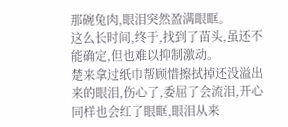那碗兔肉,眼泪突然盈满眼眶。
这么长时间,终于,找到了苗头,虽还不能确定,但也难以抑制激动。
楚来拿过纸巾帮顾惜擦拭掉还没溢出来的眼泪,伤心了,委屈了会流泪,开心同样也会红了眼眶,眼泪从来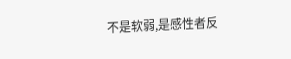不是软弱,是感性者反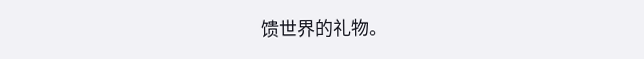馈世界的礼物。